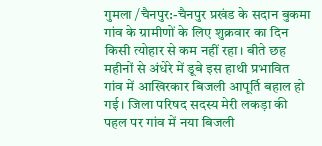गुमला /चैनपुर:-चैनपुर प्रखंड के सदान बुकमा गांव के ग्रामीणों के लिए शुक्रवार का दिन किसी त्योहार से कम नहीं रहा। बीते छह महीनों से अंधेरे में डूबे इस हाथी प्रभावित गांव में आखिरकार बिजली आपूर्ति बहाल हो गई। जिला परिषद सदस्य मेरी लकड़ा की पहल पर गांव में नया बिजली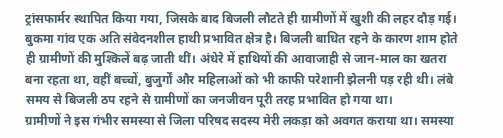ट्रांसफार्मर स्थापित किया गया, जिसके बाद बिजली लौटते ही ग्रामीणों में खुशी की लहर दौड़ गई।
बुकमा गांव एक अति संवेदनशील हाथी प्रभावित क्षेत्र है। बिजली बाधित रहने के कारण शाम होते ही ग्रामीणों की मुश्किलें बढ़ जाती थीं। अंधेरे में हाथियों की आवाजाही से जान-माल का खतरा बना रहता था, वहीं बच्चों, बुजुर्गों और महिलाओं को भी काफी परेशानी झेलनी पड़ रही थी। लंबे समय से बिजली ठप रहने से ग्रामीणों का जनजीवन पूरी तरह प्रभावित हो गया था।
ग्रामीणों ने इस गंभीर समस्या से जिला परिषद सदस्य मेरी लकड़ा को अवगत कराया था। समस्या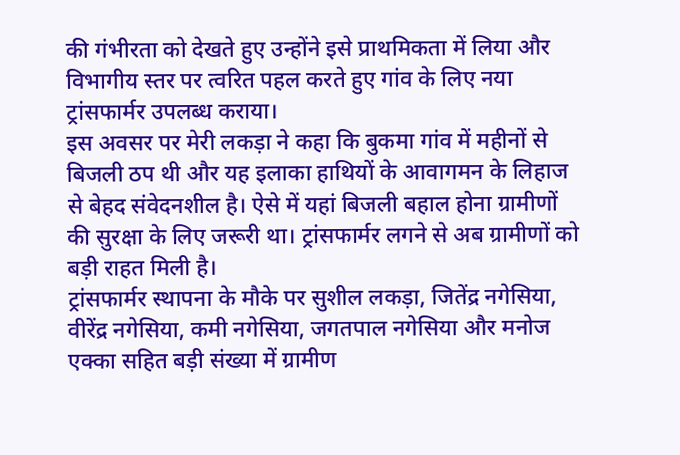की गंभीरता को देखते हुए उन्होंने इसे प्राथमिकता में लिया और विभागीय स्तर पर त्वरित पहल करते हुए गांव के लिए नया ट्रांसफार्मर उपलब्ध कराया।
इस अवसर पर मेरी लकड़ा ने कहा कि बुकमा गांव में महीनों से बिजली ठप थी और यह इलाका हाथियों के आवागमन के लिहाज से बेहद संवेदनशील है। ऐसे में यहां बिजली बहाल होना ग्रामीणों की सुरक्षा के लिए जरूरी था। ट्रांसफार्मर लगने से अब ग्रामीणों को बड़ी राहत मिली है।
ट्रांसफार्मर स्थापना के मौके पर सुशील लकड़ा, जितेंद्र नगेसिया, वीरेंद्र नगेसिया, कमी नगेसिया, जगतपाल नगेसिया और मनोज एक्का सहित बड़ी संख्या में ग्रामीण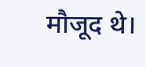मौजूद थे।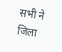सभी ने जिला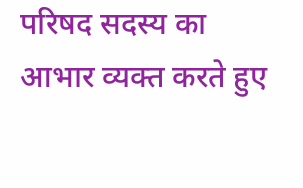परिषद सदस्य का आभार व्यक्त करते हुए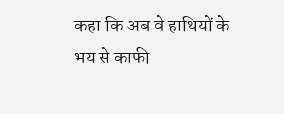कहा कि अब वे हाथियों के भय से काफी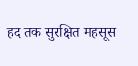हद तक सुरक्षित महसूस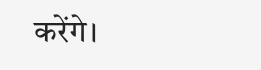करेंगे।